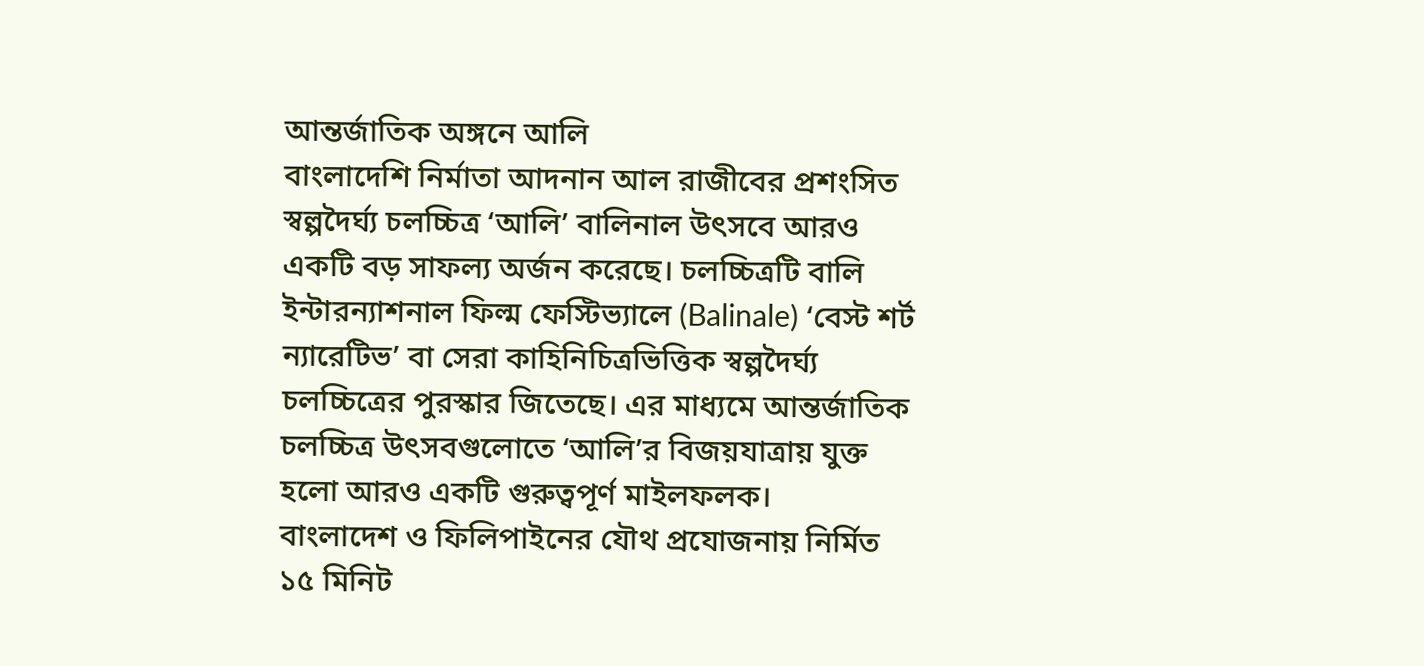আন্তর্জাতিক অঙ্গনে আলি
বাংলাদেশি নির্মাতা আদনান আল রাজীবের প্রশংসিত স্বল্পদৈর্ঘ্য চলচ্চিত্র ‘আলি’ বালিনাল উৎসবে আরও একটি বড় সাফল্য অর্জন করেছে। চলচ্চিত্রটি বালি ইন্টারন্যাশনাল ফিল্ম ফেস্টিভ্যালে (Balinale) ‘বেস্ট শর্ট ন্যারেটিভ’ বা সেরা কাহিনিচিত্রভিত্তিক স্বল্পদৈর্ঘ্য চলচ্চিত্রের পুরস্কার জিতেছে। এর মাধ্যমে আন্তর্জাতিক চলচ্চিত্র উৎসবগুলোতে ‘আলি’র বিজয়যাত্রায় যুক্ত হলো আরও একটি গুরুত্বপূর্ণ মাইলফলক।
বাংলাদেশ ও ফিলিপাইনের যৌথ প্রযোজনায় নির্মিত ১৫ মিনিট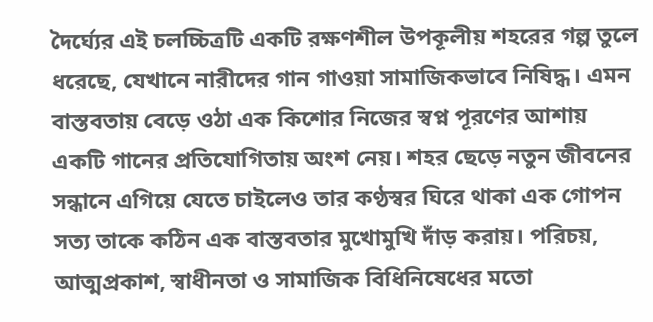দৈর্ঘ্যের এই চলচ্চিত্রটি একটি রক্ষণশীল উপকূলীয় শহরের গল্প তুলে ধরেছে, যেখানে নারীদের গান গাওয়া সামাজিকভাবে নিষিদ্ধ। এমন বাস্তবতায় বেড়ে ওঠা এক কিশোর নিজের স্বপ্ন পূরণের আশায় একটি গানের প্রতিযোগিতায় অংশ নেয়। শহর ছেড়ে নতুন জীবনের সন্ধানে এগিয়ে যেতে চাইলেও তার কণ্ঠস্বর ঘিরে থাকা এক গোপন সত্য তাকে কঠিন এক বাস্তবতার মুখোমুখি দাঁড় করায়। পরিচয়, আত্মপ্রকাশ, স্বাধীনতা ও সামাজিক বিধিনিষেধের মতো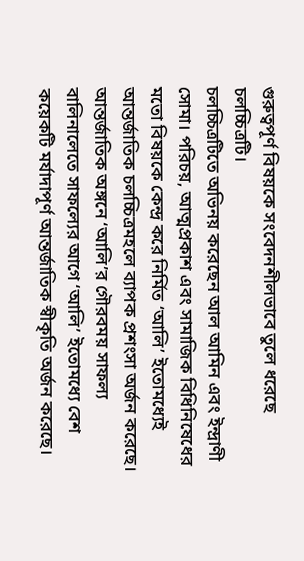গুরুত্বপূর্ণ বিষয়কে সংবেদনশীলভাবে তুলে ধরেছে চলচ্চিত্রটি।
চলচ্চিত্রটিতে অভিনয় করেছেন আল আমিন এবং ইন্দ্রাণী সোমা। পরিচয়, আত্মপ্রকাশ এবং সামাজিক বিধিনিষেধের মতো বিষয়কে কেন্দ্র করে নির্মিত ‘আলি’ ইতোমধ্যেই আন্তর্জাতিক চলচ্চিত্রমহলে ব্যাপক প্রশংসা অর্জন করেছে।
আন্তর্জাতিক অঙ্গনে ‘আলি’র গৌরবময় সাফল্য
বালিনালেতে সাফল্যের আগে ‘আলি’ ইতোমধ্যে বেশ কয়েকটি মর্যাদাপূর্ণ আন্তর্জাতিক স্বীকৃতি অর্জন করেছে।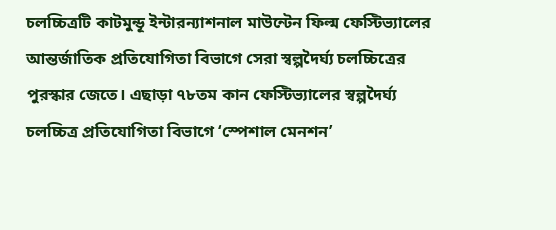চলচ্চিত্রটি কাটমুন্ডূ ইন্টারন্যাশনাল মাউন্টেন ফিল্ম ফেস্টিভ্যালের আন্তর্জাতিক প্রতিযোগিতা বিভাগে সেরা স্বল্পদৈর্ঘ্য চলচ্চিত্রের পুরস্কার জেতে। এছাড়া ৭৮তম কান ফেস্টিভ্যালের স্বল্পদৈর্ঘ্য চলচ্চিত্র প্রতিযোগিতা বিভাগে ‘স্পেশাল মেনশন’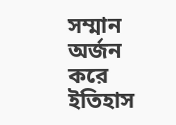সম্মান অর্জন করে ইতিহাস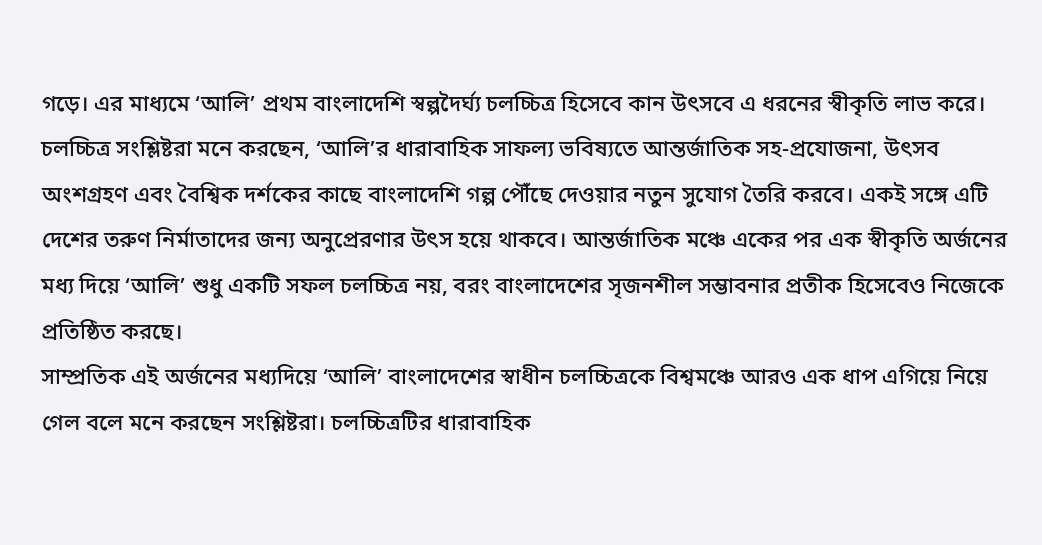গড়ে। এর মাধ্যমে ‘আলি’ প্রথম বাংলাদেশি স্বল্পদৈর্ঘ্য চলচ্চিত্র হিসেবে কান উৎসবে এ ধরনের স্বীকৃতি লাভ করে।
চলচ্চিত্র সংশ্লিষ্টরা মনে করছেন, ‘আলি’র ধারাবাহিক সাফল্য ভবিষ্যতে আন্তর্জাতিক সহ-প্রযোজনা, উৎসব অংশগ্রহণ এবং বৈশ্বিক দর্শকের কাছে বাংলাদেশি গল্প পৌঁছে দেওয়ার নতুন সুযোগ তৈরি করবে। একই সঙ্গে এটি দেশের তরুণ নির্মাতাদের জন্য অনুপ্রেরণার উৎস হয়ে থাকবে। আন্তর্জাতিক মঞ্চে একের পর এক স্বীকৃতি অর্জনের মধ্য দিয়ে ‘আলি’ শুধু একটি সফল চলচ্চিত্র নয়, বরং বাংলাদেশের সৃজনশীল সম্ভাবনার প্রতীক হিসেবেও নিজেকে প্রতিষ্ঠিত করছে।
সাম্প্রতিক এই অর্জনের মধ্যদিয়ে ‘আলি’ বাংলাদেশের স্বাধীন চলচ্চিত্রকে বিশ্বমঞ্চে আরও এক ধাপ এগিয়ে নিয়ে গেল বলে মনে করছেন সংশ্লিষ্টরা। চলচ্চিত্রটির ধারাবাহিক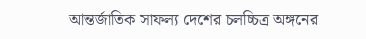আন্তর্জাতিক সাফল্য দেশের চলচ্চিত্র অঙ্গনের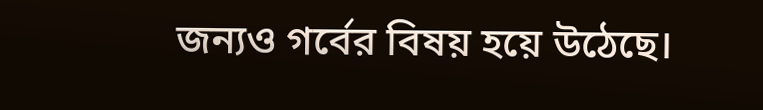জন্যও গর্বের বিষয় হয়ে উঠেছে।